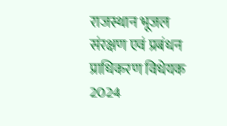राजस्थान भूजल संरक्षण एवं प्रबंधन प्राधिकरण विधेयक 2024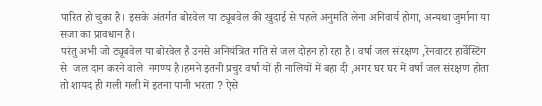पारित हो चुका है। इसके अंतर्गत बोरवेल या ट्यूबवेल की खुदाई से पहले अनुमति लेना अनिवार्य होगा, अन्यथा जुर्माना या सजा का प्रावधान है।
परंतु अभी जो ट्यूबवेल या बोरवेल है उनसे अनियंत्रित गति से जल दोहन हो रहा है। वर्षा जल संरक्षण ,रेनवाटर हार्वेस्टिंग से  जल दान करने वाले  नगण्य है।हमने इतनी प्रचुर वर्षा यों ही नालियों में बहा दी ,अगर घर घर में वर्षा जल संरक्षण होता तो शायद ही गली गली में इतना पानी भरता ? ऐसे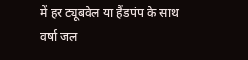में हर ट्यूबवेल या हैंडपंप के साथ वर्षा जल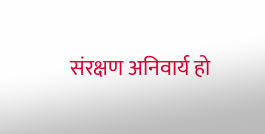संरक्षण अनिवार्य हो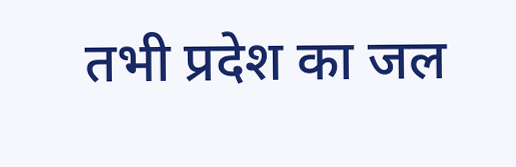तभी प्रदेश का जल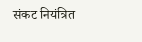संकट नियंत्रित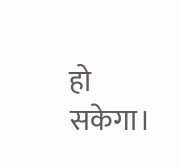हो सकेगा।